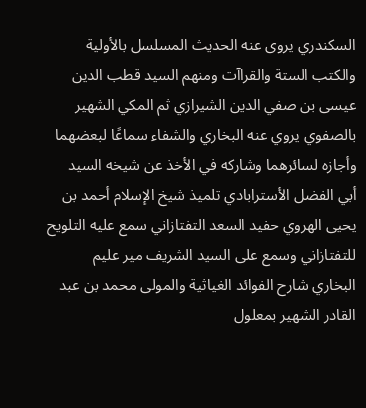السكندري يروى عنه الحديث المسلسل بالأولية والكتب الستة والقراآت ومنهم السيد قطب الدين عيسى بن صفي الدين الشيرازي ثم المكي الشهير بالصفوي يروي عنه البخاري والشفاء سماعًا لبعضهما وأجازه لسائرهما وشاركه في الأخذ عن شيخه السيد أبي الفضل الأسترابادي تلميذ شيخ الإسلام أحمد بن يحيى الهروي حفيد السعد التفتازاني سمع عليه التلويح للتفتازاني وسمع على السيد الشريف مير عليم البخاري شارح الفوائد الغياثية والمولى محمد بن عبد القادر الشهير بمعلول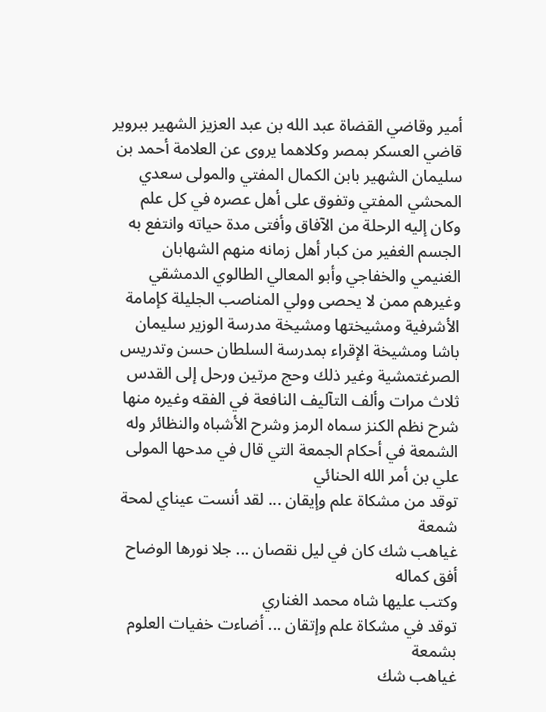أمير وقاضي القضاة عبد الله بن عبد العزيز الشهير ببروير قاضي العسكر بمصر وكلاهما يروى عن العلامة أحمد بن سليمان الشهير بابن الكمال المفتي والمولى سعدي المحشي المفتي وتفوق على أهل عصره في كل علم وكان إليه الرحلة من الآفاق وأفتى مدة حياته وانتفع به الجسم الغفير من كبار أهل زمانه منهم الشهابان الغنيمي والخفاجي وأبو المعالي الطالوي الدمشقي وغيرهم ممن لا يحصى وولي المناصب الجليلة كإمامة الأشرفية ومشيختها ومشيخة مدرسة الوزير سليمان باشا ومشيخة الإقراء بمدرسة السلطان حسن وتدريس الصرغتمشية وغير ذلك وحج مرتين ورحل إلى القدس ثلاث مرات وألف التآليف النافعة في الفقه وغيره منها شرح نظم الكنز سماه الرمز وشرح الأشباه والنظائر وله الشمعة في أحكام الجمعة التي قال في مدحها المولى علي بن أمر الله الحنائي
توقد من مشكاة علم وإيقان ... لقد أنست عيناي لمحة شمعة
غياهب شك كان في ليل نقصان ... جلا نورها الوضاح أفق كماله
وكتب عليها شاه محمد الغناري
توقد في مشكاة علم وإتقان ... أضاءت خفيات العلوم بشمعة
غياهب شك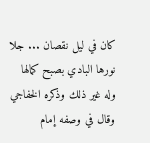كان في ليل نقصان ... جلا نورها البادي بصبح كمالها
وله غير ذلك وذكره الخفاجي وقال في وصفه إمام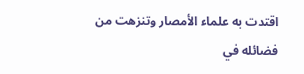اقتدت به علماء الأمصار وتنزهت من فضائله في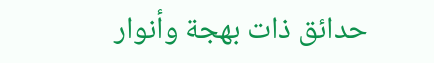حدائق ذات بهجة وأنوار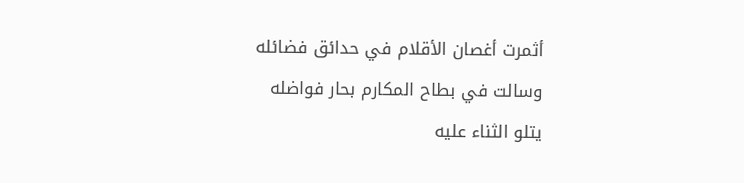أثمرت أغصان الأقلام في حدائق فضائله وسالت في بطاح المكارم بحار فواضله
يتلو الثناء عليه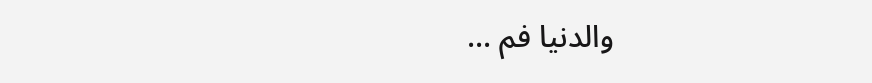والدنيا فم ...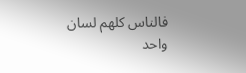فالناس كلهم لسان واحد